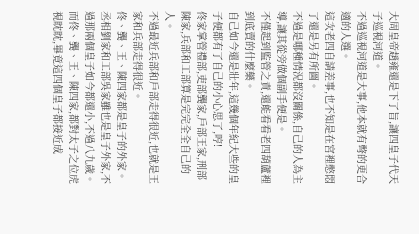大周皇帝趙雍還是下了旨,讓四皇子代天子巡視河道。
不過巡視河道是大事,他本就有彆的更合適的人選。
這次老四自請差事,也不知是在宮裡憋悶了還是另有所圖。
不過是哪種情況都沒關係,自己的人為主導,讓其從旁做個副手便是。
不僅起到監管之責,還能看看老四葫蘆裡到底賣的什麼藥。
自己如今還是壯年,這幾個年紀大些的皇子便都有了自己的小心思了,哼!
佟家掌管禮部,吏部龔家,戶部王家,刑部陳家,兵部和工部算是完完全全自己的人。
不過最近兵部和戶部走得很近,也就是王家和兵部走得很近。
佟、龔、王、陳四家都是皇子的外家。
丞相劉家和工部吳家雖也是皇子外家,不過那兩個皇子如今都還小,不過八九歲。
而佟、龔、王、陳四家,都對太子之位虎視眈眈,畢竟這四個皇子都接近成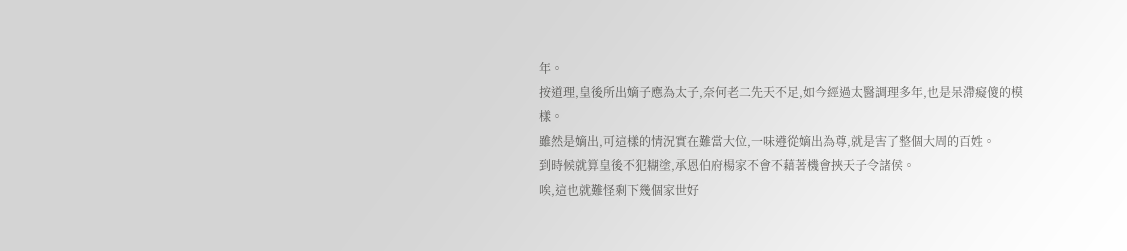年。
按道理,皇後所出嫡子應為太子,奈何老二先天不足,如今經過太醫調理多年,也是呆滯癡傻的模樣。
雖然是嫡出,可這樣的情況實在難當大位,一味遵從嫡出為尊,就是害了整個大周的百姓。
到時候就算皇後不犯糊塗,承恩伯府楊家不會不藉著機會挾天子令諸侯。
唉,這也就難怪剩下幾個家世好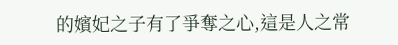的嬪妃之子有了爭奪之心,這是人之常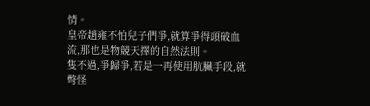情。
皇帝趙雍不怕兒子們爭,就算爭得頭破血流,那也是物競天擇的自然法則。
隻不過,爭歸爭,若是一再使用肮臟手段,就彆怪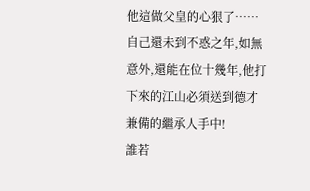他這做父皇的心狠了……
自己還未到不惑之年,如無意外,還能在位十幾年,他打下來的江山必須送到德才兼備的繼承人手中!
誰若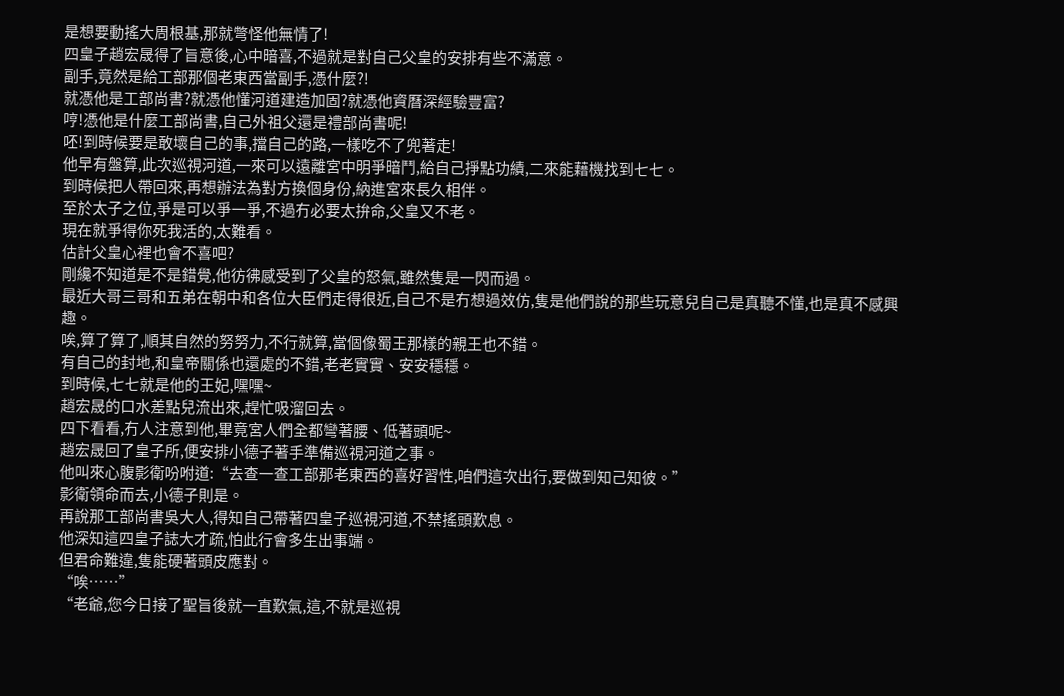是想要動搖大周根基,那就彆怪他無情了!
四皇子趙宏晟得了旨意後,心中暗喜,不過就是對自己父皇的安排有些不滿意。
副手,竟然是給工部那個老東西當副手,憑什麼?!
就憑他是工部尚書?就憑他懂河道建造加固?就憑他資曆深經驗豐富?
哼!憑他是什麼工部尚書,自己外祖父還是禮部尚書呢!
呸!到時候要是敢壞自己的事,擋自己的路,一樣吃不了兜著走!
他早有盤算,此次巡視河道,一來可以遠離宮中明爭暗鬥,給自己掙點功績,二來能藉機找到七七。
到時候把人帶回來,再想辦法為對方換個身份,納進宮來長久相伴。
至於太子之位,爭是可以爭一爭,不過冇必要太拚命,父皇又不老。
現在就爭得你死我活的,太難看。
估計父皇心裡也會不喜吧?
剛纔不知道是不是錯覺,他彷彿感受到了父皇的怒氣,雖然隻是一閃而過。
最近大哥三哥和五弟在朝中和各位大臣們走得很近,自己不是冇想過效仿,隻是他們說的那些玩意兒自己是真聽不懂,也是真不感興趣。
唉,算了算了,順其自然的努努力,不行就算,當個像蜀王那樣的親王也不錯。
有自己的封地,和皇帝關係也還處的不錯,老老實實、安安穩穩。
到時候,七七就是他的王妃,嘿嘿~
趙宏晟的口水差點兒流出來,趕忙吸溜回去。
四下看看,冇人注意到他,畢竟宮人們全都彎著腰、低著頭呢~
趙宏晟回了皇子所,便安排小德子著手準備巡視河道之事。
他叫來心腹影衛吩咐道:“去查一查工部那老東西的喜好習性,咱們這次出行,要做到知己知彼。”
影衛領命而去,小德子則是。
再說那工部尚書吳大人,得知自己帶著四皇子巡視河道,不禁搖頭歎息。
他深知這四皇子誌大才疏,怕此行會多生出事端。
但君命難違,隻能硬著頭皮應對。
“唉……”
“老爺,您今日接了聖旨後就一直歎氣,這,不就是巡視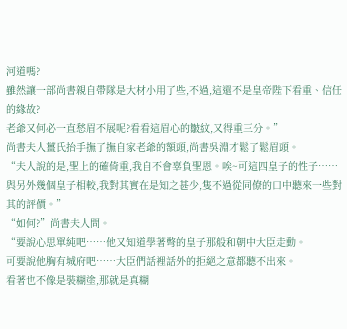河道嗎?
雖然讓一部尚書親自帶隊是大材小用了些,不過,這還不是皇帝陛下看重、信任的緣故?
老爺又何必一直愁眉不展呢?看看這眉心的皺紋,又得重三分。”
尚書夫人薑氏抬手撫了撫自家老爺的額頭,尚書吳淵才鬆了鬆眉頭。
“夫人說的是,聖上的確倚重,我自不會辜負聖恩。唉~可這四皇子的性子……
與另外幾個皇子相較,我對其實在是知之甚少,隻不過從同僚的口中聽來一些對其的評價。”
“如何?”尚書夫人問。
“要說心思單純吧……他又知道學著彆的皇子那般和朝中大臣走動。
可要說他胸有城府吧……大臣們話裡話外的拒絕之意都聽不出來。
看著也不像是裝糊塗,那就是真糊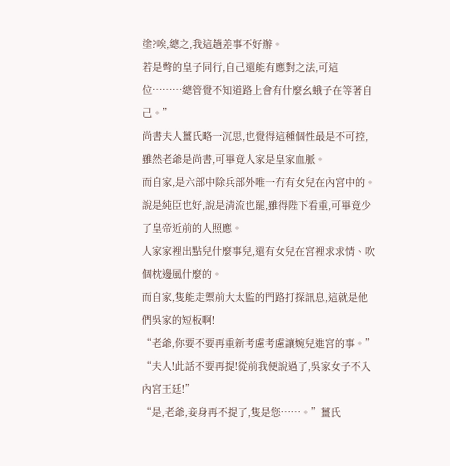塗?唉,總之,我這趟差事不好辦。
若是彆的皇子同行,自己還能有應對之法,可這位………總管覺不知道路上會有什麼幺蛾子在等著自己。”
尚書夫人薑氏略一沉思,也覺得這種個性最是不可控,雖然老爺是尚書,可畢竟人家是皇家血脈。
而自家,是六部中除兵部外唯一冇有女兒在內宮中的。
說是純臣也好,說是清流也罷,雖得陛下看重,可畢竟少了皇帝近前的人照應。
人家家裡出點兒什麼事兒,還有女兒在宮裡求求情、吹個枕邊風什麼的。
而自家,隻能走禦前大太監的門路打探訊息,這就是他們吳家的短板啊!
“老爺,你要不要再重新考慮考慮讓婉兒進宮的事。”
“夫人!此話不要再提!從前我便說過了,吳家女子不入內宮王廷!”
“是,老爺,妾身再不提了,隻是您……。”薑氏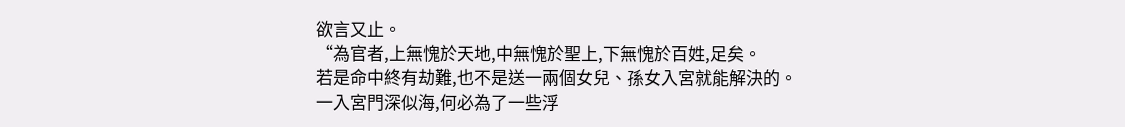欲言又止。
“為官者,上無愧於天地,中無愧於聖上,下無愧於百姓,足矣。
若是命中終有劫難,也不是送一兩個女兒、孫女入宮就能解決的。
一入宮門深似海,何必為了一些浮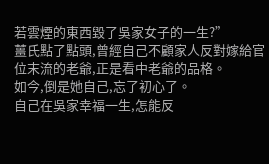若雲煙的東西毀了吳家女子的一生?”
薑氏點了點頭,曾經自己不顧家人反對嫁給官位末流的老爺,正是看中老爺的品格。
如今,倒是她自己,忘了初心了。
自己在吳家幸福一生,怎能反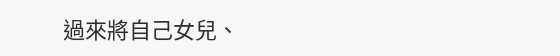過來將自己女兒、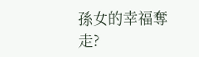孫女的幸福奪走?